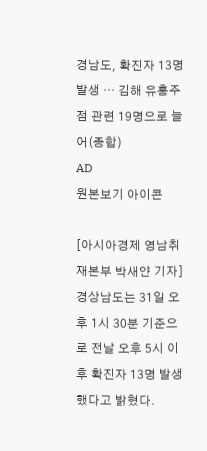경남도, 확진자 13명 발생 … 김해 유흥주점 관련 19명으로 늘어(종합)
AD
원본보기 아이콘

[아시아경제 영남취재본부 박새얀 기자] 경상남도는 31일 오후 1시 30분 기준으로 전날 오후 5시 이후 확진자 13명 발생했다고 밝혔다.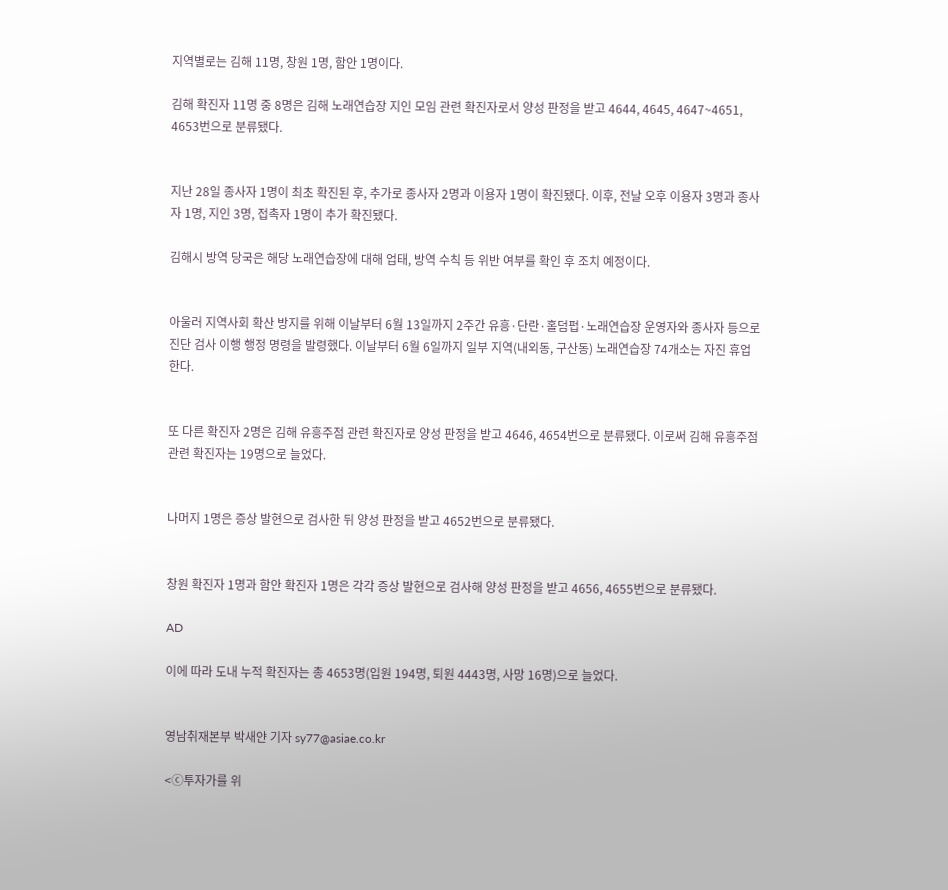지역별로는 김해 11명, 창원 1명, 함안 1명이다.

김해 확진자 11명 중 8명은 김해 노래연습장 지인 모임 관련 확진자로서 양성 판정을 받고 4644, 4645, 4647~4651, 4653번으로 분류됐다.


지난 28일 종사자 1명이 최초 확진된 후, 추가로 종사자 2명과 이용자 1명이 확진됐다. 이후, 전날 오후 이용자 3명과 종사자 1명, 지인 3명, 접촉자 1명이 추가 확진됐다.

김해시 방역 당국은 해당 노래연습장에 대해 업태, 방역 수칙 등 위반 여부를 확인 후 조치 예정이다.


아울러 지역사회 확산 방지를 위해 이날부터 6월 13일까지 2주간 유흥·단란·홀덤펍·노래연습장 운영자와 종사자 등으로 진단 검사 이행 행정 명령을 발령했다. 이날부터 6월 6일까지 일부 지역(내외동, 구산동) 노래연습장 74개소는 자진 휴업한다.


또 다른 확진자 2명은 김해 유흥주점 관련 확진자로 양성 판정을 받고 4646, 4654번으로 분류됐다. 이로써 김해 유흥주점 관련 확진자는 19명으로 늘었다.


나머지 1명은 증상 발현으로 검사한 뒤 양성 판정을 받고 4652번으로 분류됐다.


창원 확진자 1명과 함안 확진자 1명은 각각 증상 발현으로 검사해 양성 판정을 받고 4656, 4655번으로 분류됐다.

AD

이에 따라 도내 누적 확진자는 총 4653명(입원 194명, 퇴원 4443명, 사망 16명)으로 늘었다.


영남취재본부 박새얀 기자 sy77@asiae.co.kr

<ⓒ투자가를 위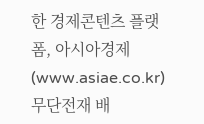한 경제콘텐츠 플랫폼, 아시아경제(www.asiae.co.kr) 무단전재 배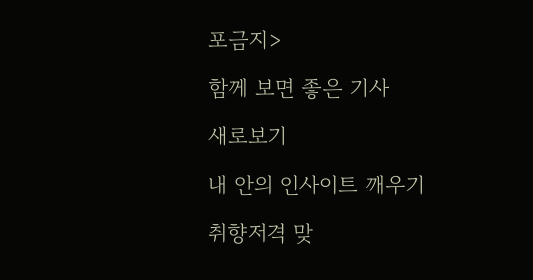포금지>

함께 보면 좋은 기사

새로보기

내 안의 인사이트 깨우기

취향저격 맞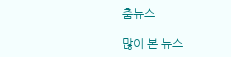춤뉴스

많이 본 뉴스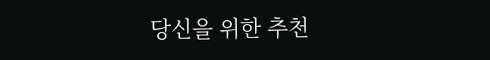당신을 위한 추천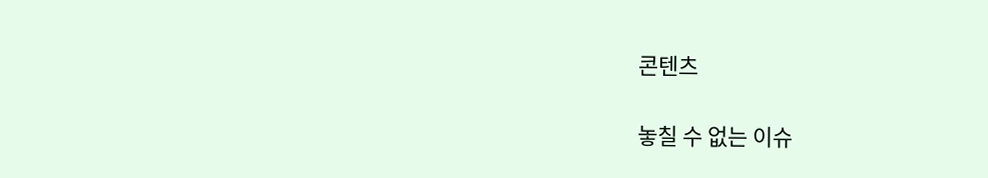콘텐츠

놓칠 수 없는 이슈